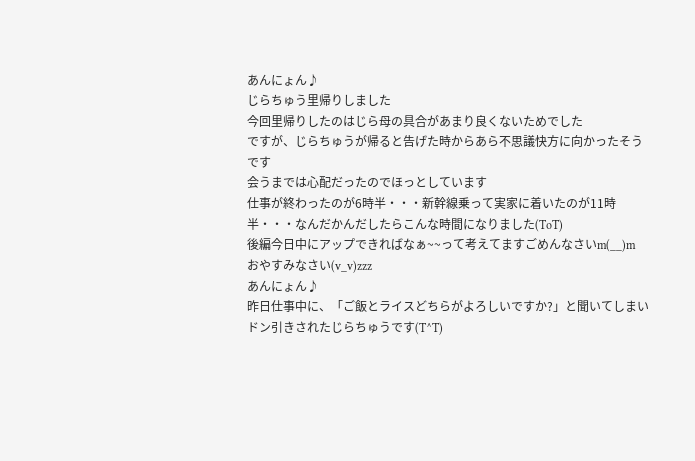あんにょん♪
じらちゅう里帰りしました
今回里帰りしたのはじら母の具合があまり良くないためでした
ですが、じらちゅうが帰ると告げた時からあら不思議快方に向かったそうです
会うまでは心配だったのでほっとしています
仕事が終わったのが6時半・・・新幹線乗って実家に着いたのが11時半・・・なんだかんだしたらこんな時間になりました(ToT)
後編今日中にアップできればなぁ~~って考えてますごめんなさいm(__)m
おやすみなさい(v_v)zzz
あんにょん♪
昨日仕事中に、「ご飯とライスどちらがよろしいですか?」と聞いてしまいドン引きされたじらちゅうです(T^T)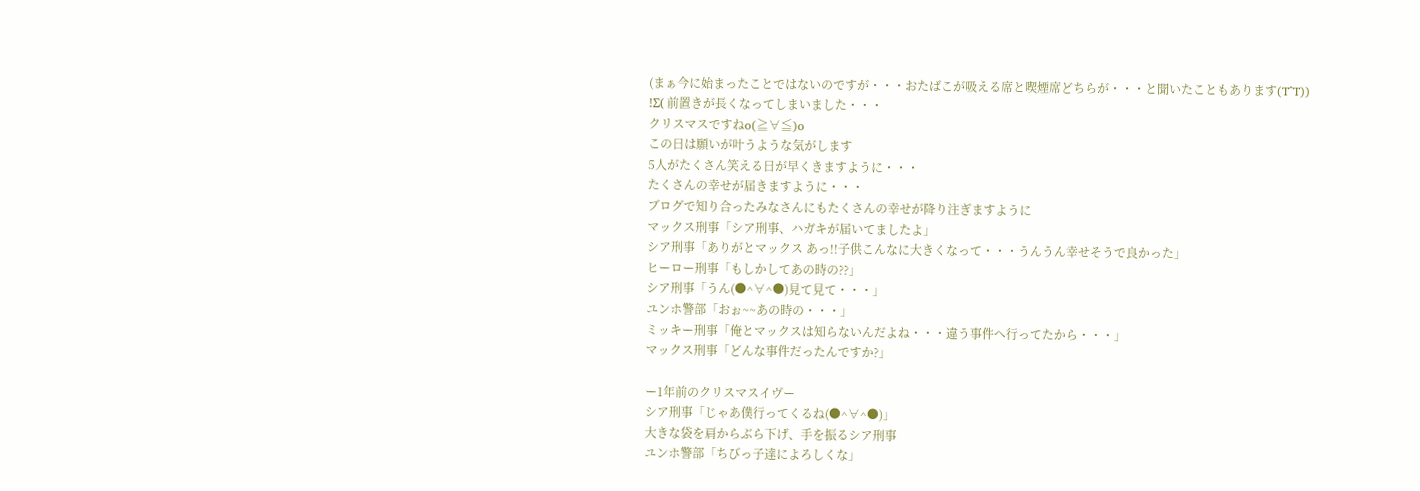(まぁ今に始まったことではないのですが・・・おたばこが吸える席と喫煙席どちらが・・・と聞いたこともあります(T^T))
!Σ( 前置きが長くなってしまいました・・・
クリスマスですねo(≧∀≦)o
この日は願いが叶うような気がします
5人がたくさん笑える日が早くきますように・・・
たくさんの幸せが届きますように・・・
ブログで知り合ったみなさんにもたくさんの幸せが降り注ぎますように
マックス刑事「シア刑事、ハガキが届いてましたよ」
シア刑事「ありがとマックス あっ!!子供こんなに大きくなって・・・うんうん幸せそうで良かった」
ヒーロー刑事「もしかしてあの時の??」
シア刑事「うん(●^∀^●)見て見て・・・」
ユンホ警部「おぉ~~あの時の・・・」
ミッキー刑事「俺とマックスは知らないんだよね・・・違う事件へ行ってたから・・・」
マックス刑事「どんな事件だったんですか?」

ー1年前のクリスマスイヴー
シア刑事「じゃあ僕行ってくるね(●^∀^●)」
大きな袋を肩からぶら下げ、手を振るシア刑事
ユンホ警部「ちびっ子達によろしくな」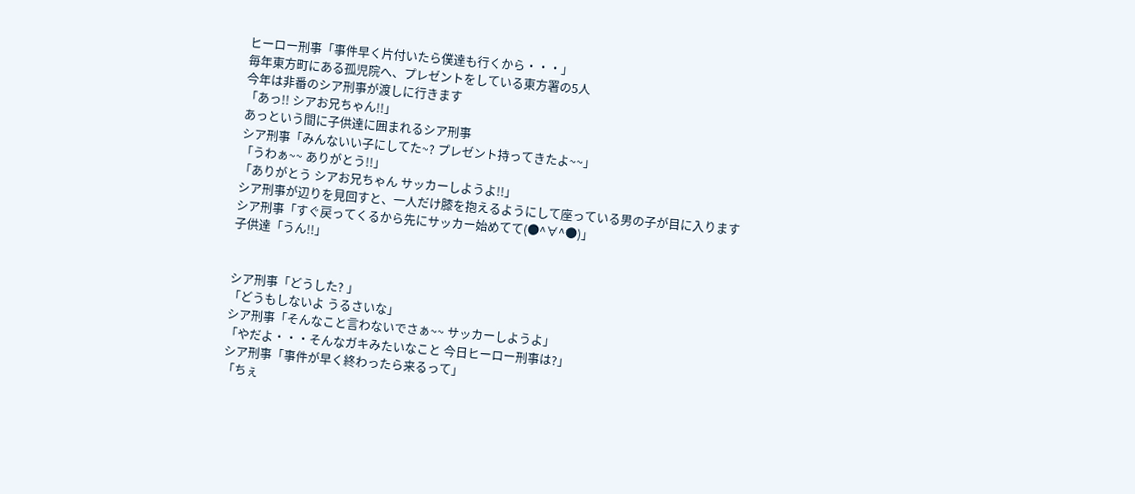ヒーロー刑事「事件早く片付いたら僕達も行くから・・・」
毎年東方町にある孤児院へ、プレゼントをしている東方署の5人
今年は非番のシア刑事が渡しに行きます
「あっ!! シアお兄ちゃん!!」
あっという間に子供達に囲まれるシア刑事
シア刑事「みんないい子にしてた~? プレゼント持ってきたよ~~」
「うわぁ~~ ありがとう!!」
「ありがとう シアお兄ちゃん サッカーしようよ!!」
シア刑事が辺りを見回すと、一人だけ膝を抱えるようにして座っている男の子が目に入ります
シア刑事「すぐ戻ってくるから先にサッカー始めてて(●^∀^●)」
子供達「うん!!」


シア刑事「どうした? 」
「どうもしないよ うるさいな」
シア刑事「そんなこと言わないでさぁ~~ サッカーしようよ」
「やだよ・・・そんなガキみたいなこと 今日ヒーロー刑事は?」
シア刑事「事件が早く終わったら来るって」
「ちぇ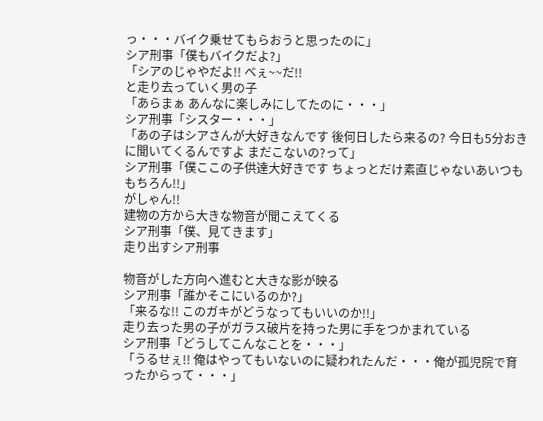っ・・・バイク乗せてもらおうと思ったのに」
シア刑事「僕もバイクだよ?」
「シアのじゃやだよ!! べぇ~~だ!!
と走り去っていく男の子
「あらまぁ あんなに楽しみにしてたのに・・・」
シア刑事「シスター・・・」
「あの子はシアさんが大好きなんです 後何日したら来るの? 今日も5分おきに聞いてくるんですよ まだこないの?って」
シア刑事「僕ここの子供達大好きです ちょっとだけ素直じゃないあいつももちろん!!」
がしゃん!!
建物の方から大きな物音が聞こえてくる
シア刑事「僕、見てきます」
走り出すシア刑事

物音がした方向へ進むと大きな影が映る
シア刑事「誰かそこにいるのか?」
「来るな!! このガキがどうなってもいいのか!!」
走り去った男の子がガラス破片を持った男に手をつかまれている
シア刑事「どうしてこんなことを・・・」
「うるせぇ!! 俺はやってもいないのに疑われたんだ・・・俺が孤児院で育ったからって・・・」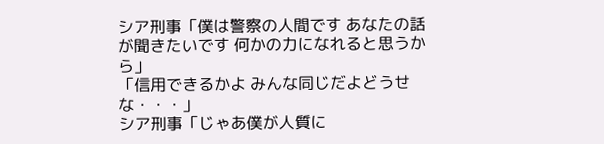シア刑事「僕は警察の人間です あなたの話が聞きたいです 何かの力になれると思うから」
「信用できるかよ みんな同じだよどうせな・・・」
シア刑事「じゃあ僕が人質に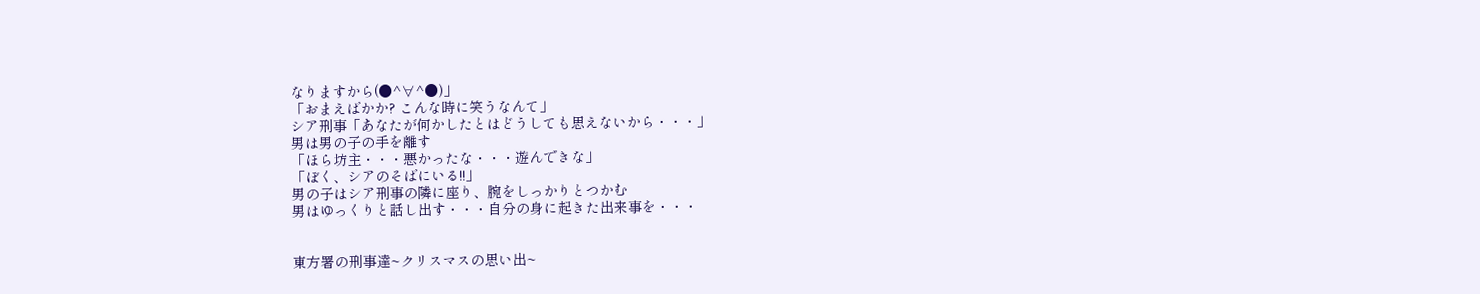なりますから(●^∀^●)」
「おまえばかか? こんな時に笑うなんて」
シア刑事「あなたが何かしたとはどうしても思えないから・・・」
男は男の子の手を離す
「ほら坊主・・・悪かったな・・・遊んできな」
「ぼく、シアのそばにいる!!」
男の子はシア刑事の隣に座り、腕をしっかりとつかむ
男はゆっくりと話し出す・・・自分の身に起きた出来事を・・・


東方署の刑事達~クリスマスの思い出~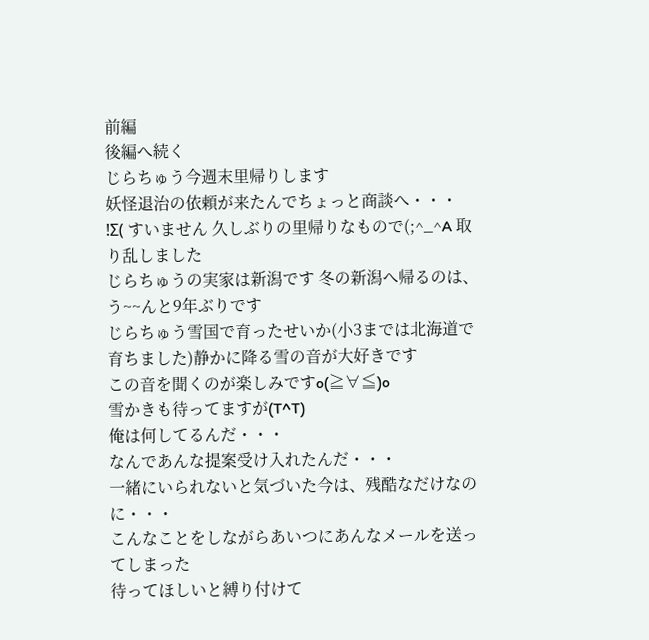前編
後編へ続く
じらちゅう今週末里帰りします
妖怪退治の依頼が来たんでちょっと商談へ・・・
!Σ( すいません 久しぶりの里帰りなもので(;^_^A 取り乱しました
じらちゅうの実家は新潟です 冬の新潟へ帰るのは、う~~んと9年ぶりです
じらちゅう雪国で育ったせいか(小3までは北海道で育ちました)静かに降る雪の音が大好きです
この音を聞くのが楽しみですo(≧∀≦)o
雪かきも待ってますが(T^T)
俺は何してるんだ・・・
なんであんな提案受け入れたんだ・・・
一緒にいられないと気づいた今は、残酷なだけなのに・・・
こんなことをしながらあいつにあんなメールを送ってしまった
待ってほしいと縛り付けて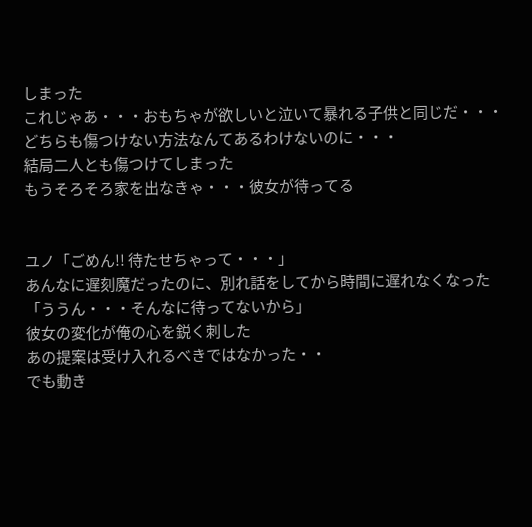しまった
これじゃあ・・・おもちゃが欲しいと泣いて暴れる子供と同じだ・・・
どちらも傷つけない方法なんてあるわけないのに・・・
結局二人とも傷つけてしまった
もうそろそろ家を出なきゃ・・・彼女が待ってる


ユノ「ごめん!! 待たせちゃって・・・」
あんなに遅刻魔だったのに、別れ話をしてから時間に遅れなくなった
「ううん・・・そんなに待ってないから」
彼女の変化が俺の心を鋭く刺した
あの提案は受け入れるべきではなかった・・
でも動き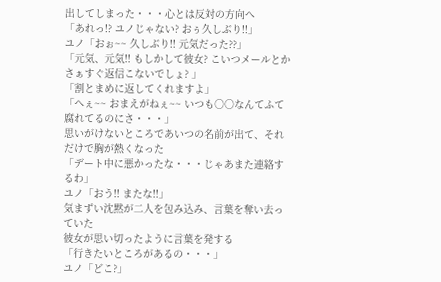出してしまった・・・心とは反対の方向へ
「あれっ!? ユノじゃない? おぅ久しぶり!!」
ユノ「おぉ~~ 久しぶり!! 元気だった??」
「元気、元気!! もしかして彼女? こいつメールとかさぁすぐ返信こないでしょ? 」
「割とまめに返してくれますよ」
「へぇ~~ おまえがねぇ~~ いつも○○なんてふて腐れてるのにさ・・・」
思いがけないところであいつの名前が出て、それだけで胸が熱くなった
「デート中に悪かったな・・・じゃあまた連絡するわ」
ユノ「おう!! またな!!」
気まずい沈黙が二人を包み込み、言葉を奪い去っていた
彼女が思い切ったように言葉を発する
「行きたいところがあるの・・・」
ユノ「どこ?」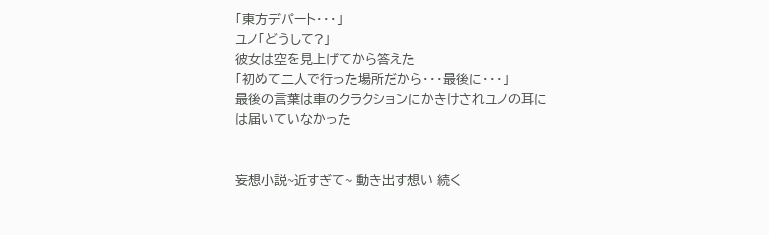「東方デパート・・・」
ユノ「どうして?」
彼女は空を見上げてから答えた
「初めて二人で行った場所だから・・・最後に・・・」
最後の言葉は車のクラクションにかきけされユノの耳には届いていなかった


妄想小説~近すぎて~ 動き出す想い 続く